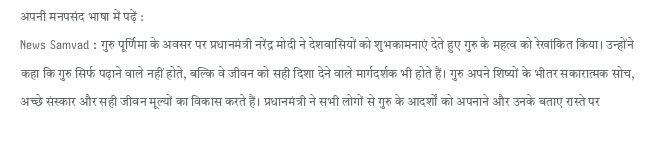अपनी मनपसंद भाषा में पढ़ें :
News Samvad : गुरु पूर्णिमा के अवसर पर प्रधानमंत्री नरेंद्र मोदी ने देशवासियों को शुभकामनाएं देते हुए गुरु के महत्व को रेखांकित किया। उन्होंने कहा कि गुरु सिर्फ पढ़ाने वाले नहीं होते, बल्कि वे जीवन को सही दिशा देने वाले मार्गदर्शक भी होते हैं। गुरु अपने शिष्यों के भीतर सकारात्मक सोच, अच्छे संस्कार और सही जीवन मूल्यों का विकास करते हैं। प्रधानमंत्री ने सभी लोगों से गुरु के आदर्शों को अपनाने और उनके बताए रास्ते पर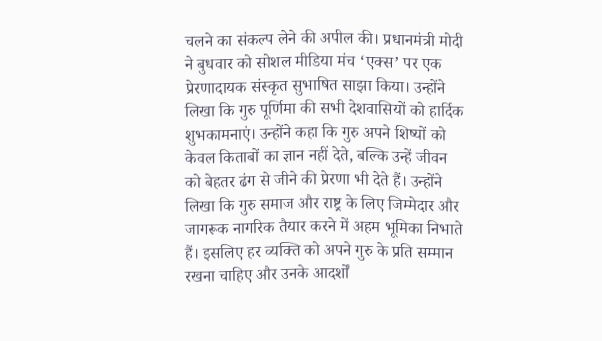चलने का संकल्प लेने की अपील की। प्रधानमंत्री मोदी ने बुधवार को सोशल मीडिया मंच ‘एक्स’ पर एक प्रेरणादायक संस्कृत सुभाषित साझा किया। उन्होंने लिखा कि गुरु पूर्णिमा की सभी देशवासियों को हार्दिक शुभकामनाएं। उन्होंने कहा कि गुरु अपने शिष्यों को केवल किताबों का ज्ञान नहीं देते, बल्कि उन्हें जीवन को बेहतर ढंग से जीने की प्रेरणा भी देते हैं। उन्होंने लिखा कि गुरु समाज और राष्ट्र के लिए जिम्मेदार और जागरूक नागरिक तैयार करने में अहम भूमिका निभाते हैं। इसलिए हर व्यक्ति को अपने गुरु के प्रति सम्मान रखना चाहिए और उनके आदर्शों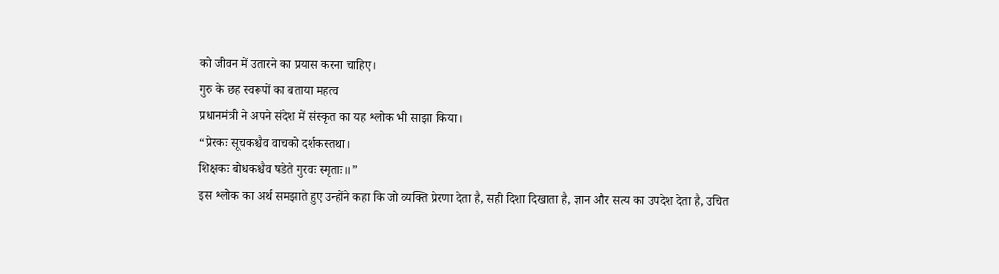को जीवन में उतारने का प्रयास करना चाहिए।
गुरु के छह स्वरूपों का बताया महत्व
प्रधानमंत्री ने अपने संदेश में संस्कृत का यह श्लोक भी साझा किया।
“प्रेरकः सूचकश्चैव वाचको दर्शकस्तथा।
शिक्षकः बोधकश्चैव षडेते गुरवः स्मृताः॥”
इस श्लोक का अर्थ समझाते हुए उन्होंने कहा कि जो व्यक्ति प्रेरणा देता है, सही दिशा दिखाता है, ज्ञान और सत्य का उपदेश देता है, उचित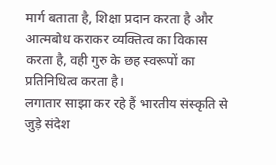मार्ग बताता है, शिक्षा प्रदान करता है और आत्मबोध कराकर व्यक्तित्व का विकास करता है, वही गुरु के छह स्वरूपों का प्रतिनिधित्व करता है।
लगातार साझा कर रहे हैं भारतीय संस्कृति से जुड़े संदेश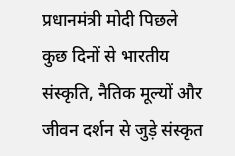प्रधानमंत्री मोदी पिछले कुछ दिनों से भारतीय संस्कृति, नैतिक मूल्यों और जीवन दर्शन से जुड़े संस्कृत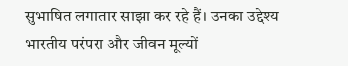सुभाषित लगातार साझा कर रहे हैं। उनका उद्देश्य भारतीय परंपरा और जीवन मूल्यों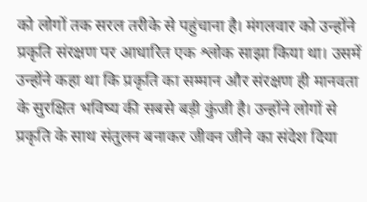को लोगों तक सरल तरीके से पहुंचाना है। मंगलवार को उन्होंने प्रकृति संरक्षण पर आधारित एक श्लोक साझा किया था। उसमें उन्होंने कहा था कि प्रकृति का सम्मान और संरक्षण ही मानवता के सुरक्षित भविष्य की सबसे बड़ी कुंजी है। उन्होंने लोगों से प्रकृति के साथ संतुलन बनाकर जीवन जीने का संदेश दिया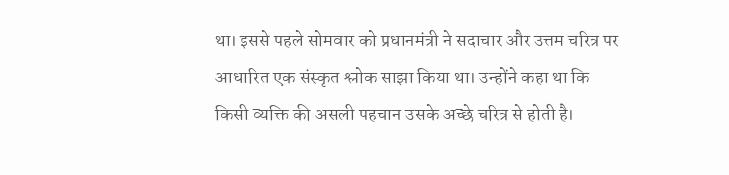था। इससे पहले सोमवार को प्रधानमंत्री ने सदाचार और उत्तम चरित्र पर आधारित एक संस्कृत श्लोक साझा किया था। उन्होंने कहा था कि किसी व्यक्ति की असली पहचान उसके अच्छे चरित्र से होती है।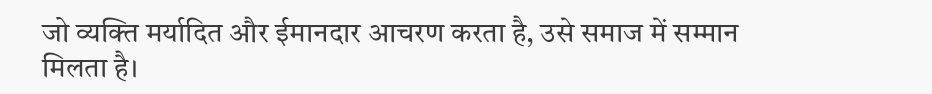जो व्यक्ति मर्यादित और ईमानदार आचरण करता है, उसे समाज में सम्मान मिलता है।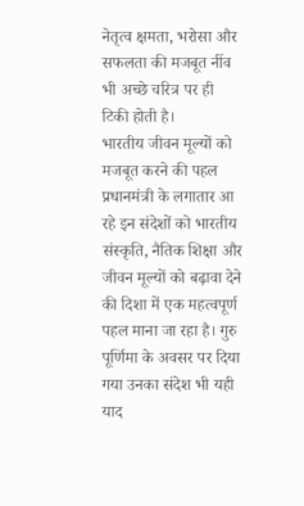नेतृत्व क्षमता, भरोसा और सफलता की मजबूत नींव भी अच्छे चरित्र पर ही टिकी होती है।
भारतीय जीवन मूल्यों को मजबूत करने की पहल
प्रधानमंत्री के लगातार आ रहे इन संदेशों को भारतीय संस्कृति, नैतिक शिक्षा और जीवन मूल्यों को बढ़ावा देने की दिशा में एक महत्वपूर्ण पहल माना जा रहा है। गुरु पूर्णिमा के अवसर पर दिया गया उनका संदेश भी यही याद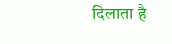दिलाता है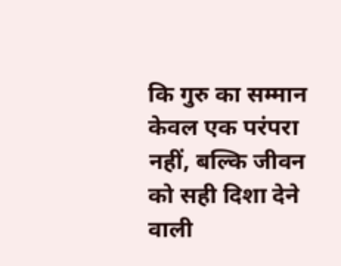कि गुरु का सम्मान केवल एक परंपरा नहीं, बल्कि जीवन को सही दिशा देने वाली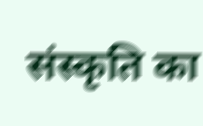संस्कृति का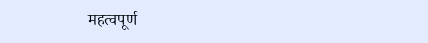महत्वपूर्ण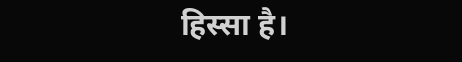हिस्सा है।